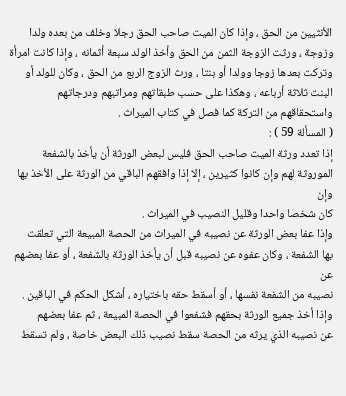الأنثيين من الحق ، وإذا كان الميت صاحب الحق رجلا وخلف من بعده ولدا
وزوجة ، ورثت الزوجة الثمن من الحق وأخذ الولد سبعة أثمانه ، وإذا كانت امرأة
وتركت بعدها زوجا وولدا أو بنتا ، ورث الزوج الربع من الحق ، وكان للولد أو
البنت ثلاثة أرباعه ، وهكذا على حسب طبقاتهم ومراتبهم ودرجاتهم
واستحقاقهم من التركة كما فصل في كتاب الميراث .
( المسألة 59 ) :
إذا تعدد ورثة الميت صاحب الحق فليس لبعض الورثة أن يأخذ بالشفعة
الموروثة لهم وإن كانوا كثيرين ، إلا إذا وافقهم الباقي من الورثة على الأخذ بها وإن
كان شخصا واحدا وقليل النصيب في الميراث .
وإذا عفا بعض الورثة عن نصيبه في الميراث من الحصة المبيعة التي تعلقت
بها الشفعة ، وكان عفوه عن نصيبه قبل أن يأخذ الورثة بالشفعة ، أو عفا بعضهم عن
نصيبه من الشفعة نفسها ، أو أسقط حقه باختياره ، أشكل الحكم في الباقين .
وإذا أخذ جميع الورثة بحقهم فشفعوا في الحصة المبيعة ، ثم عفا بعضهم
عن نصيبه الذي يرثه من الحصة سقط نصيب ذلك البعض خاصة ، ولم تسقط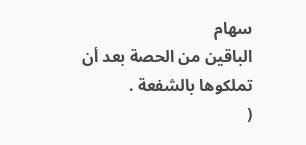سهام
الباقين من الحصة بعد أن تملكوها بالشفعة .
(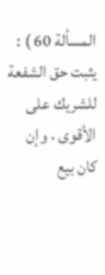المسألة 60 ) :
يثبت حق الشفعة للشريك على الأقوى ، وإن كان بيع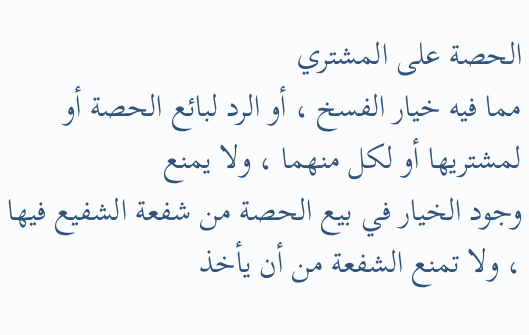الحصة على المشتري
مما فيه خيار الفسخ ، أو الرد لبائع الحصة أو لمشتريها أو لكل منهما ، ولا يمنع
وجود الخيار في بيع الحصة من شفعة الشفيع فيها ، ولا تمنع الشفعة من أن يأخذ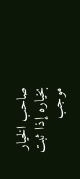صاحب الخيار بخياره إذا ثبت موجب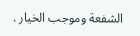الشفعة وموجب الخيار .